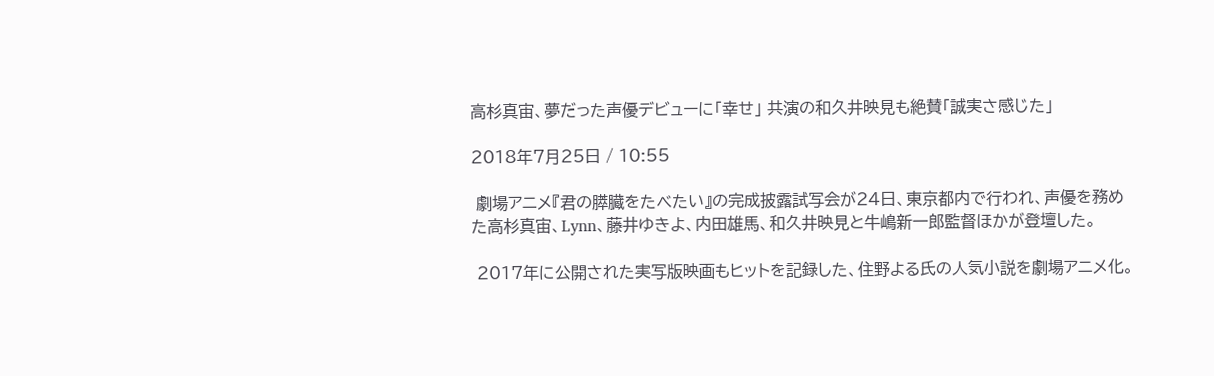高杉真宙、夢だった声優デビューに「幸せ」 共演の和久井映見も絶賛「誠実さ感じた」

2018年7月25日 / 10:55

 劇場アニメ『君の膵臓をたべたい』の完成披露試写会が24日、東京都内で行われ、声優を務めた高杉真宙、Lynn、藤井ゆきよ、内田雄馬、和久井映見と牛嶋新一郎監督ほかが登壇した。

 2017年に公開された実写版映画もヒットを記録した、住野よる氏の人気小説を劇場アニメ化。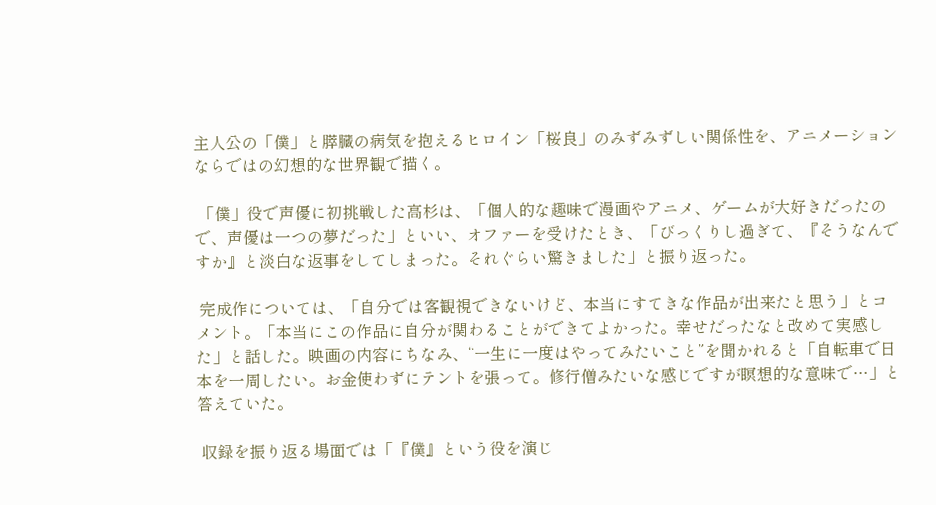主人公の「僕」と膵臓の病気を抱えるヒロイン「桜良」のみずみずしい関係性を、アニメーションならではの幻想的な世界観で描く。

 「僕」役で声優に初挑戦した高杉は、「個人的な趣味で漫画やアニメ、ゲームが大好きだったので、声優は一つの夢だった」といい、オファーを受けたとき、「びっくりし過ぎて、『そうなんですか』と淡白な返事をしてしまった。それぐらい驚きました」と振り返った。

 完成作については、「自分では客観視できないけど、本当にすてきな作品が出来たと思う」とコメント。「本当にこの作品に自分が関わることができてよかった。幸せだったなと改めて実感した」と話した。映画の内容にちなみ、“一生に一度はやってみたいこと”を聞かれると「自転車で日本を一周したい。お金使わずにテントを張って。修行僧みたいな感じですが瞑想的な意味で…」と答えていた。

 収録を振り返る場面では「『僕』という役を演じ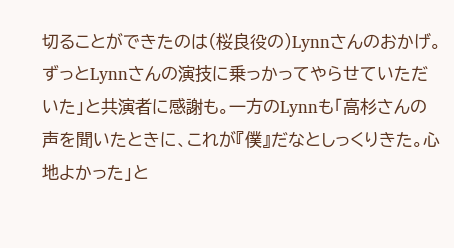切ることができたのは(桜良役の)Lynnさんのおかげ。ずっとLynnさんの演技に乗っかってやらせていただいた」と共演者に感謝も。一方のLynnも「高杉さんの声を聞いたときに、これが『僕』だなとしっくりきた。心地よかった」と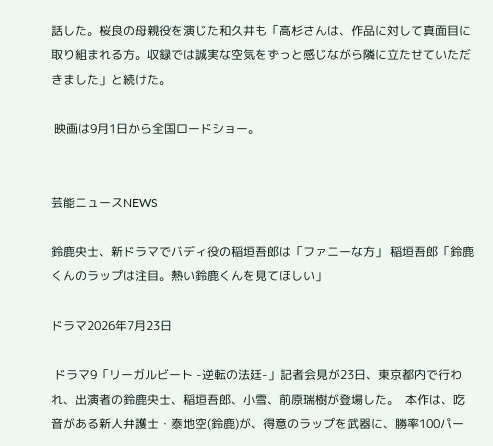話した。桜良の母親役を演じた和久井も「高杉さんは、作品に対して真面目に取り組まれる方。収録では誠実な空気をずっと感じながら隣に立たせていただきました」と続けた。

 映画は9月1日から全国ロードショー。


芸能ニュースNEWS

鈴鹿央士、新ドラマでバディ役の稲垣吾郎は「ファニーな方」 稲垣吾郎「鈴鹿くんのラップは注目。熱い鈴鹿くんを見てほしい」

ドラマ2026年7月23日

 ドラマ9「リーガルビート -逆転の法廷-」記者会見が23日、東京都内で行われ、出演者の鈴鹿央士、稲垣吾郎、小雪、前原瑞樹が登場した。  本作は、吃音がある新人弁護士・泰地空(鈴鹿)が、得意のラップを武器に、勝率100パー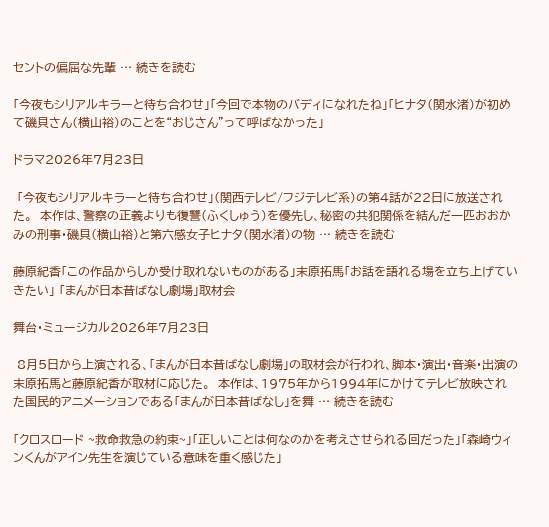セントの偏屈な先輩 … 続きを読む

「今夜もシリアルキラーと待ち合わせ」「今回で本物のバディになれたね」「ヒナタ(関水渚)が初めて磯貝さん(横山裕)のことを“おじさん”って呼ばなかった」

ドラマ2026年7月23日

 「今夜もシリアルキラーと待ち合わせ」(関西テレビ/フジテレビ系)の第4話が22日に放送された。  本作は、警察の正義よりも復讐(ふくしゅう)を優先し、秘密の共犯関係を結んだ一匹おおかみの刑事・磯貝(横山裕)と第六感女子ヒナタ(関水渚)の物 … 続きを読む

藤原紀香「この作品からしか受け取れないものがある」末原拓馬「お話を語れる場を立ち上げていきたい」 「まんが日本昔ばなし劇場」取材会

舞台・ミュージカル2026年7月23日

 8月5日から上演される、「まんが日本昔ばなし劇場」の取材会が行われ、脚本・演出・音楽・出演の末原拓馬と藤原紀香が取材に応じた。  本作は、1975年から1994年にかけてテレビ放映された国民的アニメーションである「まんが日本昔ばなし」を舞 … 続きを読む

「クロスロード ~救命救急の約束~」「正しいことは何なのかを考えさせられる回だった」「森崎ウィンくんがアイン先生を演じている意味を重く感じた」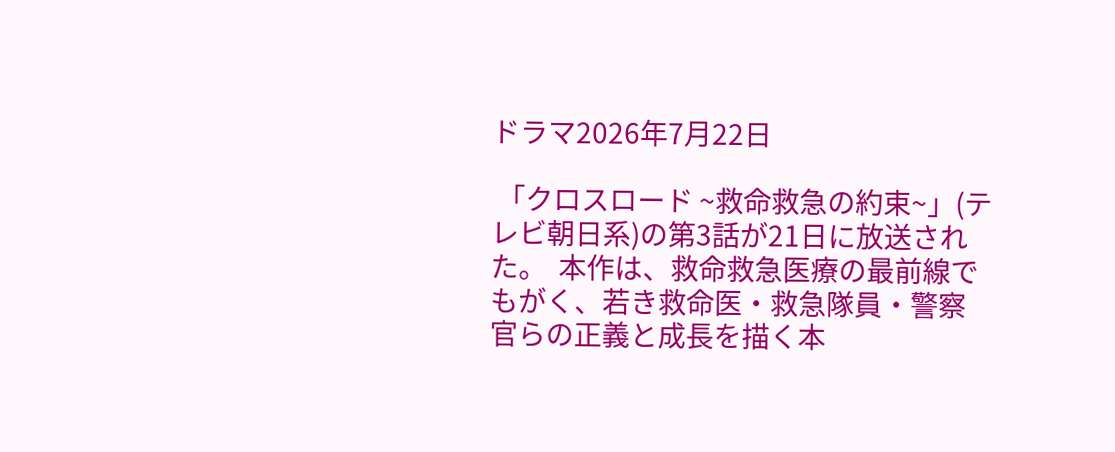ドラマ2026年7月22日

 「クロスロード ~救命救急の約束~」(テレビ朝日系)の第3話が21日に放送された。  本作は、救命救急医療の最前線でもがく、若き救命医・救急隊員・警察官らの正義と成長を描く本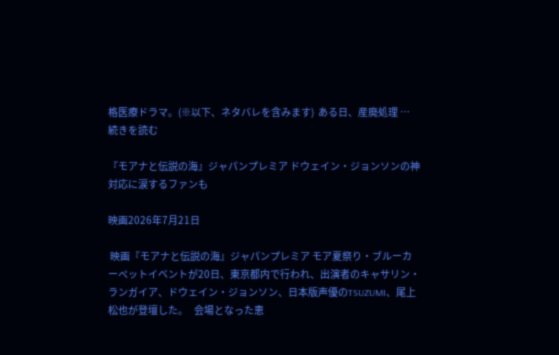格医療ドラマ。(※以下、ネタバレを含みます)  ある日、産廃処理 … 続きを読む

『モアナと伝説の海』ジャパンプレミア ドウェイン・ジョンソンの神対応に涙するファンも

映画2026年7月21日

 映画『モアナと伝説の海』ジャパンプレミア モア夏祭り・ブルーカーペットイベントが20日、東京都内で行われ、出演者のキャサリン・ランガイア、ドウェイン・ジョンソン、日本版声優のTSUZUMI、尾上松也が登壇した。   会場となった恵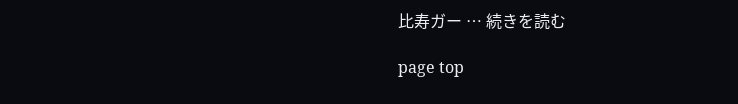比寿ガー … 続きを読む

page top